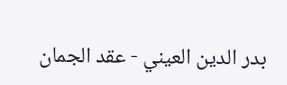بدر الدين العيني - عقد الجمان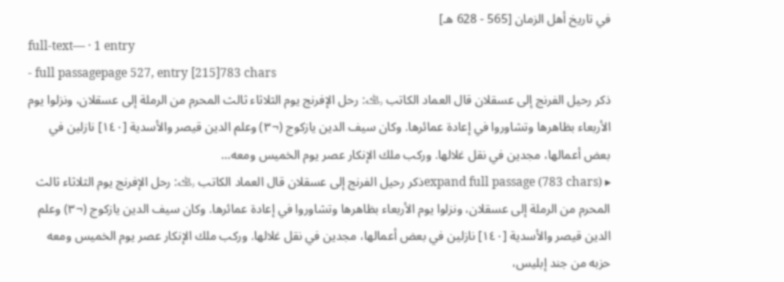في تاريخ أهل الزمان [565 - 628 هـ]
full-text— · 1 entry
- full passagepage 527, entry [215]783 chars
ذكر رحيل الفرنج إلى عسقلان قال العماد الكاتب ﵀: رحل الإفرنج يوم الثلاثاء ثالث المحرم من الرملة إلى عسقلان، ونزلوا يوم الأربعاء بظاهرها وتشاوروا في إعادة عمائرها. وكان سيف الدين يازكوج (¬٣) وعلم الدين قيصر والأسدية [١٤٠] نازلين في بعض أعمالها، مجدين في نقل غلالها. وركب ملك الإنكار عصر يوم الخميس ومعه…
▸ expand full passage (783 chars)ذكر رحيل الفرنج إلى عسقلان قال العماد الكاتب ﵀: رحل الإفرنج يوم الثلاثاء ثالث المحرم من الرملة إلى عسقلان، ونزلوا يوم الأربعاء بظاهرها وتشاوروا في إعادة عمائرها. وكان سيف الدين يازكوج (¬٣) وعلم الدين قيصر والأسدية [١٤٠] نازلين في بعض أعمالها، مجدين في نقل غلالها. وركب ملك الإنكار عصر يوم الخميس ومعه حزبه من جند إبليس،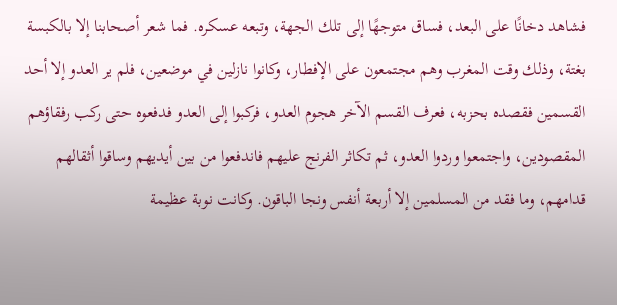فشاهد دخانًا على البعد، فساق متوجهًا إلى تلك الجهة، وتبعه عسكره. فما شعر أصحابنا إلا بالكبسة بغتة، وذلك وقت المغرب وهم مجتمعون على الإفطار، وكانوا نازلين في موضعين، فلم ير العدو إلا أحد القسمين فقصده بحزبه، فعرف القسم الآخر هجوم العدو، فركبوا إلى العدو فدفعوه حتى ركب رفقاؤهم المقصودين، واجتمعوا وردوا العدو، ثم تكاثر الفرنج عليهم فاندفعوا من بين أيديهم وساقوا أثقالهم قدامهم، وما فقد من المسلمين إلا أربعة أنفس ونجا الباقون. وكانت نوبة عظيمة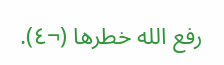رفع الله خطرها (¬٤).